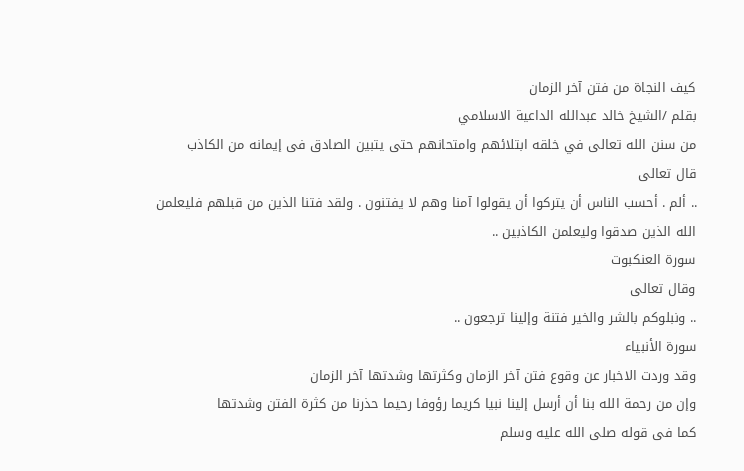كيف النجاة من فتن آخر الزمان
بقلم /الشيخ خالد عبدالله الداعية الاسلامي
من سنن الله تعالى في خلقه ابتلائهم وامتحانهم حتى يتبين الصادق فى إيمانه من الكاذب
قال تعالى
.. ألم . أحسب الناس أن يتركوا أن يقولوا آمنا وهم لا يفتنون . ولقد فتنا الذين من قبلهم فليعلمن الله الذين صدقوا وليعلمن الكاذبين ..
سورة العنكبوت
وقال تعالى
.. ونبلوكم بالشر والخير فتنة وإلينا ترجعون ..
سورة الأنبياء
وقد وردت الاخبار عن وقوع فتن آخر الزمان وكثرتها وشدتها آخر الزمان
وإن من رحمة الله بنا أن أرسل إلينا نبيا كريما رؤوفا رحيما حذرنا من كثرة الفتن وشدتها
كما فى قوله صلى الله عليه وسلم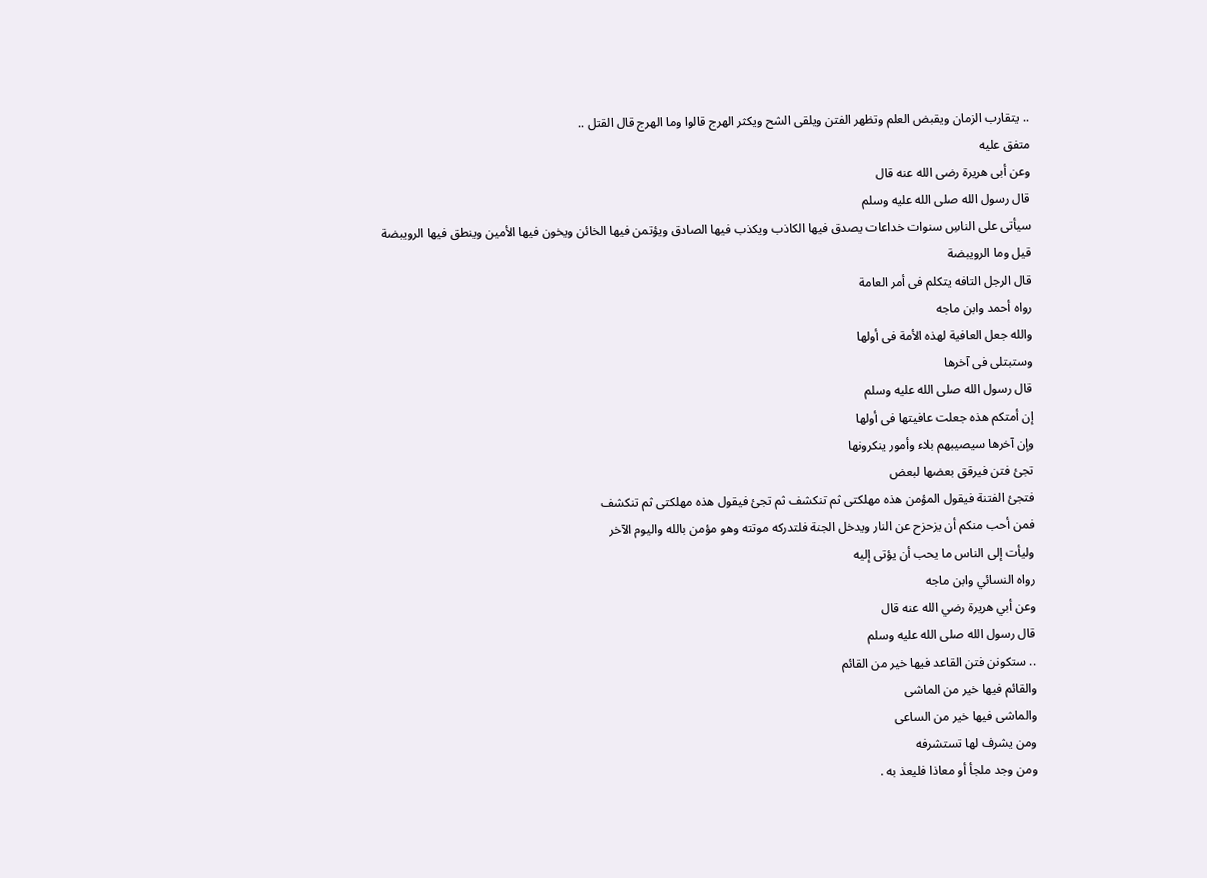.. يتقارب الزمان ويقبض العلم وتظهر الفتن ويلقى الشح ويكثر الهرج قالوا وما الهرج قال القتل ..
متفق عليه
وعن أبى هريرة رضى الله عنه قال
قال رسول الله صلى الله عليه وسلم
سيأتى على الناسِ سنوات خداعات يصدق فيها الكاذب ويكذب فيها الصادق ويؤتمن فيها الخائن ويخون فيها الأمين وينطق فيها الرويبضة
قيل وما الرويبضة
قال الرجل التافه يتكلم فى أمر العامة
رواه أحمد وابن ماجه
والله جعل العافية لهذه الأمة فى أولها
وستبتلى فى آخرها
قال رسول الله صلى الله عليه وسلم
إن أمتكم هذه جعلت عافيتها فى أولها
وإن آخرها سيصيبهم بلاء وأمور ينكرونها
تجئ فتن فيرقق بعضها لبعض
فتجئ الفتنة فيقول المؤمن هذه مهلكتى ثم تنكشف ثم تجئ فيقول هذه مهلكتى ثم تنكشف
فمن أحب منكم أن يزحزح عن النار ويدخل الجنة فلتدركه موتته وهو مؤمن بالله واليوم الآخر
وليأت إلى الناس ما يحب أن يؤتى إليه
رواه النسائي وابن ماجه
وعن أبي هريرة رضي الله عنه قال
قال رسول الله صلى الله عليه وسلم
.. ستكونن فتن القاعد فيها خير من القائم
والقائم فيها خير من الماشى
والماشى فيها خير من الساعى
ومن يشرف لها تستشرفه
ومن وجد ملجأ أو معاذا فليعذ به .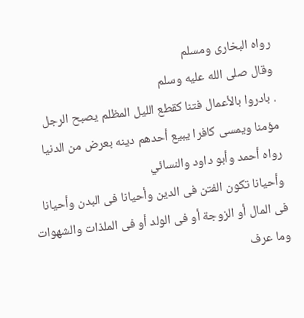رواه البخارى ومسلم
وقال صلى الله عليه وسلم
. بادروا بالأعمال فتنا كقطع الليل المظلم يصبح الرجل مؤمنا ويمسى كافرا يبيع أحدهم دينه بعرض من الدنيا
رواه أحمد وأبو داود والنسائي
وأحيانا تكون الفتن فى الدين وأحيانا فى البدن وأحيانا فى المال أو الزوجة أو فى الولد أو فى الملذات والشهوات
وما عرف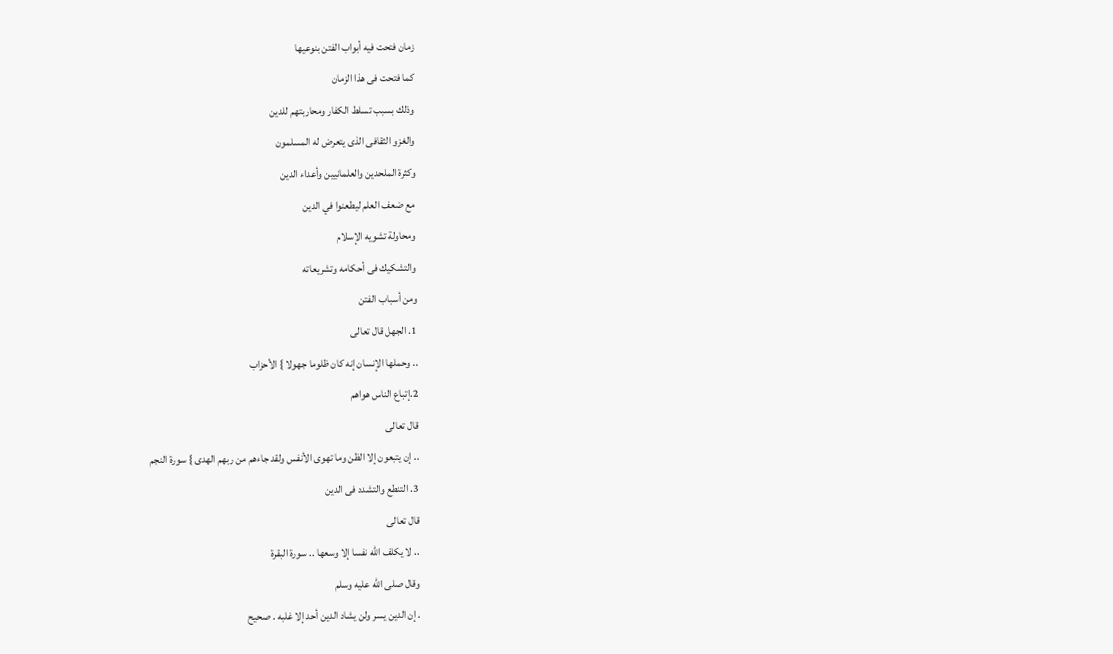زمان فتحت فيه أبواب الفتن بنوعيها
كما فتحت فى هذا الزمان
وذلك بسبب تسلط الكفار ومحاربتهم للدين
والغزو الثقافى الذى يتعرض له المسلمون
وكثرة الملحدين والعلمانيين وأعداء الدين
مع ضعف العلم ليطعنوا في الدين
ومحاولة تشويه الإسلام
والتشكيك فى أحكامه وتشريعاته
ومن أسباب الفتن
1. الجهل قال تعالى
.. وحملها الإنسان إنه كان ظلوما جهولا } الأحزاب
2.إتباع الناس هواهم
قال تعالى
.. إن يتبعون إلا الظن وما تهوى الأنفس ولقد جاءهم من ربهم الهدى } سورة النجم
3. التنطع والتشدد فى الدين
قال تعالى
.. لا يكلف الله نفسا إلا وسعها .. سورة البقرة
وقال صلى الله عليه وسلم
. إن الدين يسر ولن يشاد الدين أحد إلا غلبه . صحيح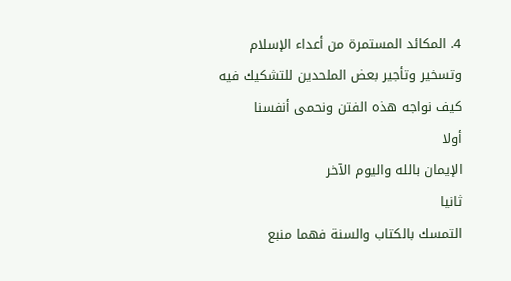4. المكائد المستمرة من أعداء الإسلام
وتسخير وتأجير بعض الملحدين للتشكيك فيه
كيف نواجه هذه الفتن ونحمى أنفسنا
أولا
الإيمان بالله واليوم الآخر
ثانيا
التمسك بالكتاب والسنة فهما منبع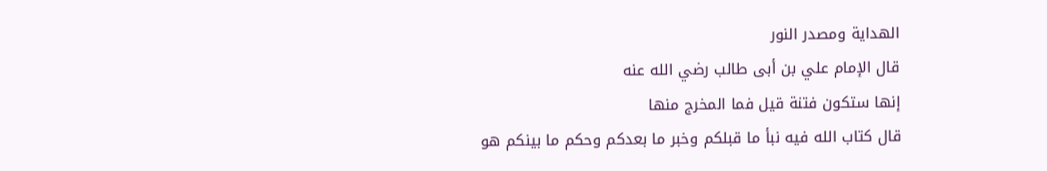الهداية ومصدر النور
قال الإمام علي بن أبى طالب رضي الله عنه
إنها ستكون فتنة قيل فما المخرج منها
قال كتاب الله فيه نبأ ما قبلكم وخبر ما بعدكم وحكم ما بينكم هو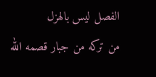الفصل ليس بالهزل
من تركه من جبار قصمه الله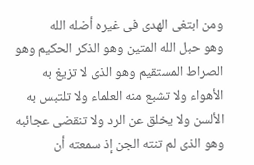ومن ابتغى الهدى فى غيره أضله الله
وهو حبل الله المتين وهو الذكر الحكيم وهو الصراط المستقيم وهو الذى لا تزيغ به الأهواء ولا تشبع منه العلماء ولا تلتبس به الألسن ولا يخلق عن الرد ولا تنقضى عجائبه وهو الذى لم تنته الجن إذ سمعته أن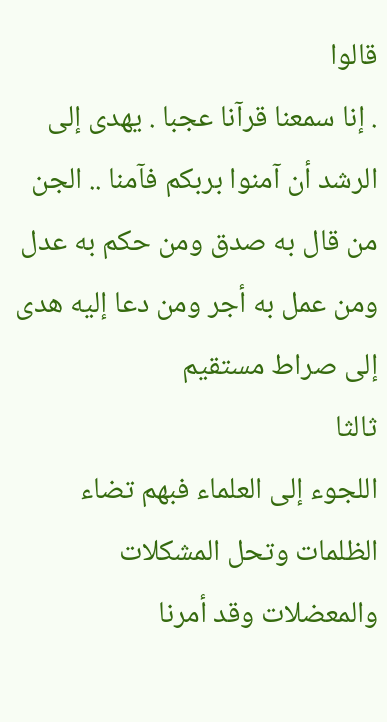قالوا
. إنا سمعنا قرآنا عجبا . يهدى إلى الرشد أن آمنوا بربكم فآمنا .. الجن
من قال به صدق ومن حكم به عدل ومن عمل به أجر ومن دعا إليه هدى إلى صراط مستقيم
ثالثا
اللجوء إلى العلماء فبهم تضاء الظلمات وتحل المشكلات والمعضلات وقد أمرنا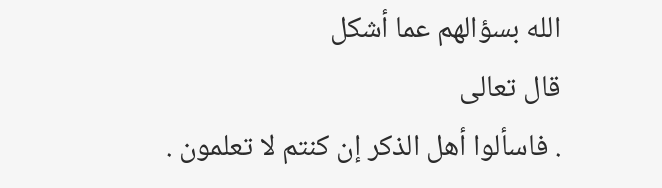الله بسؤالهم عما أشكل
قال تعالى
. فاسألوا أهل الذكر إن كنتم لا تعلمون .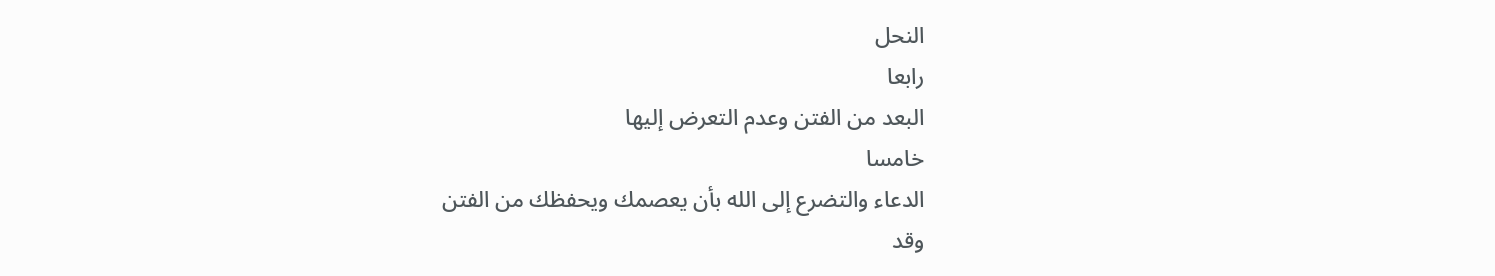النحل
رابعا
البعد من الفتن وعدم التعرض إليها
خامسا
الدعاء والتضرع إلى الله بأن يعصمك ويحفظك من الفتن
وقد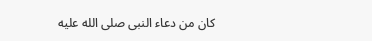كان من دعاء النبى صلى الله عليه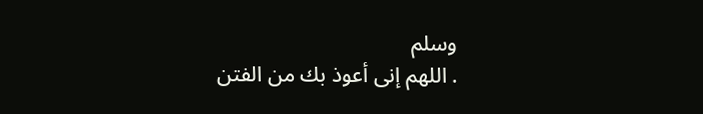وسلم
. اللهم إنى أعوذ بك من الفتن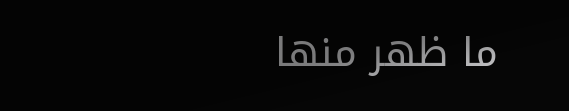ما ظهر منها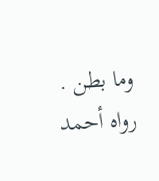وما بطن .
رواه أحمد